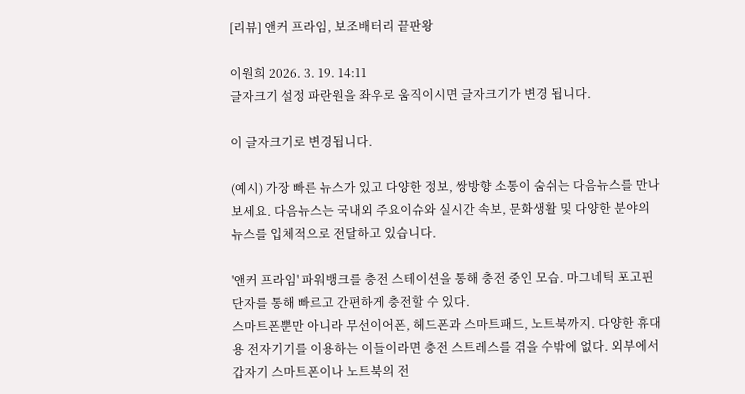[리뷰] 앤커 프라임, 보조배터리 끝판왕

이원희 2026. 3. 19. 14:11
글자크기 설정 파란원을 좌우로 움직이시면 글자크기가 변경 됩니다.

이 글자크기로 변경됩니다.

(예시) 가장 빠른 뉴스가 있고 다양한 정보, 쌍방향 소통이 숨쉬는 다음뉴스를 만나보세요. 다음뉴스는 국내외 주요이슈와 실시간 속보, 문화생활 및 다양한 분야의 뉴스를 입체적으로 전달하고 있습니다.

'앤커 프라임' 파워뱅크를 충전 스테이션을 통해 충전 중인 모습. 마그네틱 포고핀 단자를 통해 빠르고 간편하게 충전할 수 있다.
스마트폰뿐만 아니라 무선이어폰, 헤드폰과 스마트패드, 노트북까지. 다양한 휴대용 전자기기를 이용하는 이들이라면 충전 스트레스를 겪을 수밖에 없다. 외부에서 갑자기 스마트폰이나 노트북의 전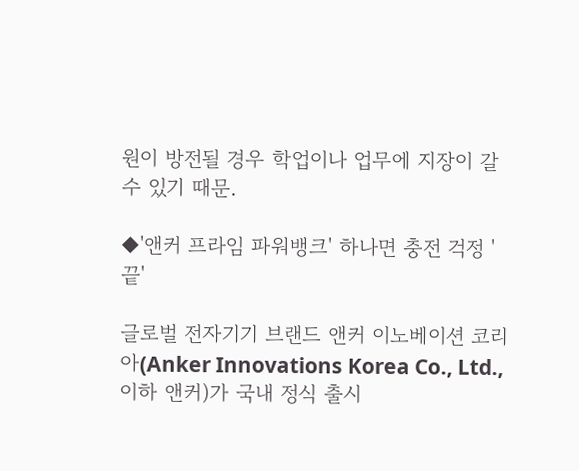원이 방전될 경우 학업이나 업무에 지장이 갈 수 있기 때문.

◆'앤커 프라임 파워뱅크' 하나면 충전 걱정 '끝'

글로벌 전자기기 브랜드 앤커 이노베이션 코리아(Anker Innovations Korea Co., Ltd., 이하 앤커)가 국내 정식 출시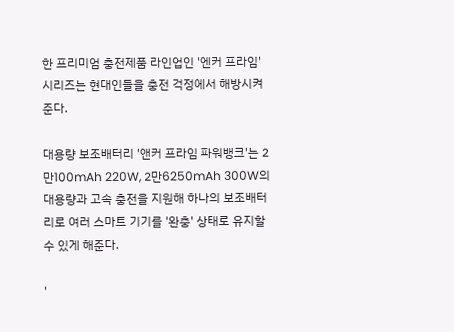한 프리미엄 충전제품 라인업인 '엔커 프라임' 시리즈는 현대인들을 충전 걱정에서 해방시켜 준다.

대용량 보조배터리 '앤커 프라임 파워뱅크'는 2만100mAh 220W, 2만6250mAh 300W의 대용량과 고속 충전을 지원해 하나의 보조배터리로 여러 스마트 기기를 '완충' 상태로 유지할 수 있게 해준다.

'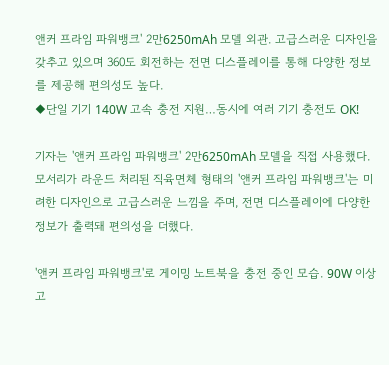앤커 프라임 파워뱅크' 2만6250mAh 모델 외관. 고급스러운 디자인을 갖추고 있으며 360도 회전하는 전면 디스플레이를 통해 다양한 정보를 제공해 편의성도 높다.
◆단일 기기 140W 고속 충전 지원…동시에 여러 기기 충전도 OK!

기자는 '앤커 프라임 파워뱅크' 2만6250mAh 모델을 직접 사용했다. 모서리가 라운드 처리된 직육면체 형태의 '앤커 프라임 파워뱅크'는 미려한 디자인으로 고급스러운 느낌을 주며, 전면 디스플레이에 다양한 정보가 출력돼 편의성을 더했다.

'앤커 프라임 파워뱅크'로 게이밍 노트북을 충전 중인 모습. 90W 이상 고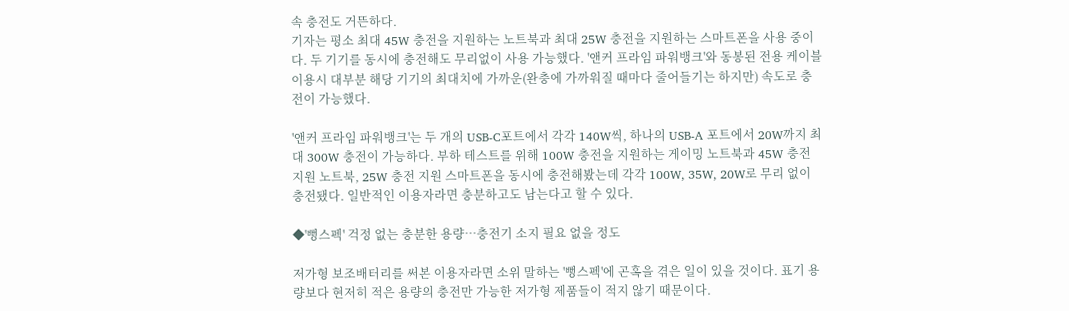속 충전도 거뜬하다.
기자는 평소 최대 45W 충전을 지원하는 노트북과 최대 25W 충전을 지원하는 스마트폰을 사용 중이다. 두 기기를 동시에 충전해도 무리없이 사용 가능했다. '앤커 프라임 파워뱅크'와 동봉된 전용 케이블 이용시 대부분 해당 기기의 최대치에 가까운(완충에 가까워질 때마다 줄어들기는 하지만) 속도로 충전이 가능했다.

'앤커 프라임 파워뱅크'는 두 개의 USB-C포트에서 각각 140W씩, 하나의 USB-A 포트에서 20W까지 최대 300W 충전이 가능하다. 부하 테스트를 위해 100W 충전을 지원하는 게이밍 노트북과 45W 충전 지원 노트북, 25W 충전 지원 스마트폰을 동시에 충전해봤는데 각각 100W, 35W, 20W로 무리 없이 충전됐다. 일반적인 이용자라면 충분하고도 남는다고 할 수 있다.

◆'뻥스펙' 걱정 없는 충분한 용량…충전기 소지 필요 없을 정도

저가형 보조배터리를 써본 이용자라면 소위 말하는 '뻥스펙'에 곤혹을 겪은 일이 있을 것이다. 표기 용량보다 현저히 적은 용량의 충전만 가능한 저가형 제품들이 적지 않기 때문이다.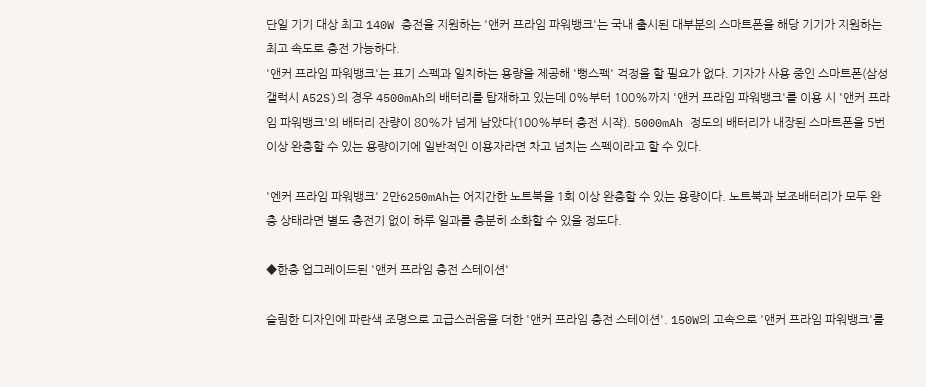단일 기기 대상 최고 140W 충전을 지원하는 '앤커 프라임 파워뱅크'는 국내 출시된 대부분의 스마트폰을 해당 기기가 지원하는 최고 속도로 충전 가능하다.
'앤커 프라임 파워뱅크'는 표기 스펙과 일치하는 용량을 제공해 '뻥스펙' 걱정을 할 필요가 없다. 기자가 사용 중인 스마트폰(삼성 갤럭시 A52S)의 경우 4500mAh의 배터리를 탑재하고 있는데 0%부터 100%까지 '앤커 프라임 파워뱅크'를 이용 시 '앤커 프라임 파워뱅크'의 배터리 잔량이 80%가 넘게 남았다(100%부터 충전 시작). 5000mAh 정도의 배터리가 내장된 스마트폰을 5번 이상 완충할 수 있는 용량이기에 일반적인 이용자라면 차고 넘치는 스펙이라고 할 수 있다.

'엔커 프라임 파워뱅크' 2만6250mAh는 어지간한 노트북을 1회 이상 완충할 수 있는 용량이다. 노트북과 보조배터리가 모두 완충 상태라면 별도 충전기 없이 하루 일과를 충분히 소화할 수 있을 정도다.

◆한층 업그레이드된 '앤커 프라임 충전 스테이션'

슬림한 디자인에 파란색 조명으로 고급스러움을 더한 '앤커 프라임 충전 스테이션'. 150W의 고속으로 '앤커 프라임 파워뱅크'를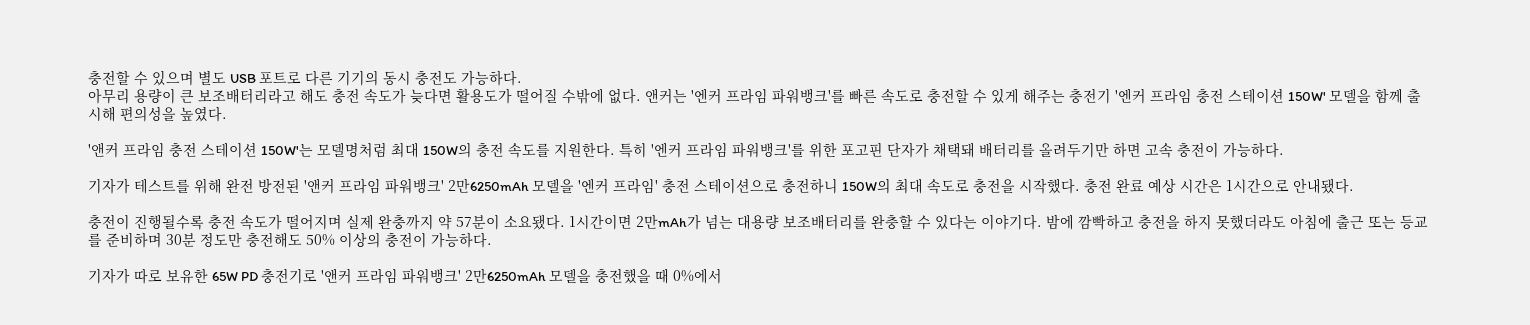충전할 수 있으며 별도 USB 포트로 다른 기기의 동시 충전도 가능하다.
아무리 용량이 큰 보조배터리라고 해도 충전 속도가 늦다면 활용도가 떨어질 수밖에 없다. 앤커는 '엔커 프라임 파워뱅크'를 빠른 속도로 충전할 수 있게 해주는 충전기 '엔커 프라임 충전 스테이션 150W' 모델을 함께 출시해 편의성을 높였다.

'앤커 프라임 충전 스테이션 150W'는 모델명처럼 최대 150W의 충전 속도를 지원한다. 특히 '엔커 프라임 파워뱅크'를 위한 포고핀 단자가 채택돼 배터리를 올려두기만 하면 고속 충전이 가능하다.

기자가 테스트를 위해 완전 방전된 '앤커 프라임 파워뱅크' 2만6250mAh 모델을 '엔커 프라임' 충전 스테이션으로 충전하니 150W의 최대 속도로 충전을 시작했다. 충전 완료 예상 시간은 1시간으로 안내됐다.

충전이 진행될수록 충전 속도가 떨어지며 실제 완충까지 약 57분이 소요됐다. 1시간이면 2만mAh가 넘는 대용량 보조배터리를 완충할 수 있다는 이야기다. 밤에 깜빡하고 충전을 하지 못했더라도 아침에 출근 또는 등교를 준비하며 30분 정도만 충전해도 50% 이상의 충전이 가능하다.

기자가 따로 보유한 65W PD 충전기로 '앤커 프라임 파워뱅크' 2만6250mAh 모델을 충전했을 때 0%에서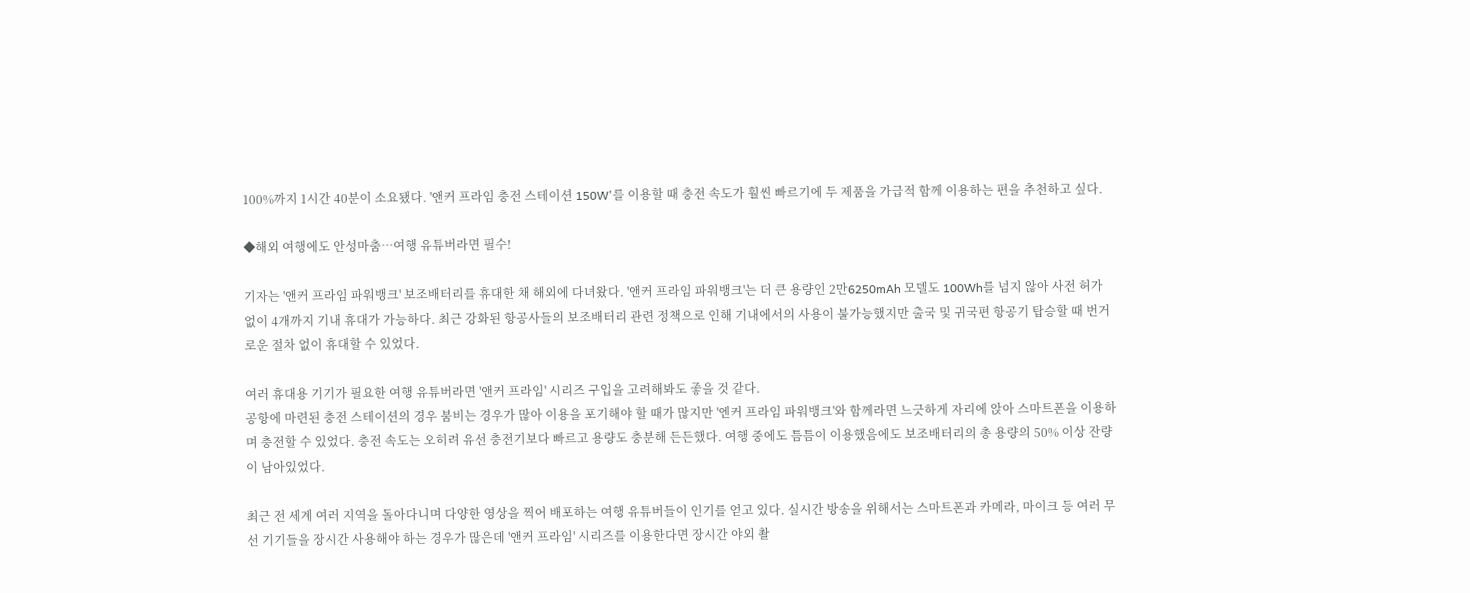100%까지 1시간 40분이 소요됐다. '앤커 프라임 충전 스테이션 150W'를 이용할 때 충전 속도가 훨씬 빠르기에 두 제품을 가급적 함께 이용하는 편을 추천하고 싶다.

◆해외 여행에도 안성마춤…여행 유튜버라면 필수!

기자는 '앤커 프라임 파워뱅크' 보조배터리를 휴대한 채 해외에 다녀왔다. '앤커 프라임 파워뱅크'는 더 큰 용량인 2만6250mAh 모델도 100Wh를 넘지 않아 사전 허가 없이 4개까지 기내 휴대가 가능하다. 최근 강화된 항공사들의 보조배터리 관련 정책으로 인해 기내에서의 사용이 불가능했지만 출국 및 귀국편 항공기 탑승할 때 번거로운 절차 없이 휴대할 수 있었다.

여러 휴대용 기기가 필요한 여행 유튜버라면 '앤커 프라임' 시리즈 구입을 고려해봐도 좋을 것 같다.
공항에 마련된 충전 스테이션의 경우 붐비는 경우가 많아 이용을 포기해야 할 때가 많지만 '엔커 프라임 파워뱅크'와 함께라면 느긋하게 자리에 앉아 스마트폰을 이용하며 충전할 수 있었다. 충전 속도는 오히려 유선 충전기보다 빠르고 용량도 충분해 든든했다. 여행 중에도 틈틈이 이용했음에도 보조배터리의 총 용량의 50% 이상 잔량이 남아있었다.

최근 전 세계 여러 지역을 돌아다니며 다양한 영상을 찍어 배포하는 여행 유튜버들이 인기를 얻고 있다. 실시간 방송을 위해서는 스마트폰과 카메라, 마이크 등 여러 무선 기기들을 장시간 사용해야 하는 경우가 많은데 '앤커 프라임' 시리즈를 이용한다면 장시간 야외 촬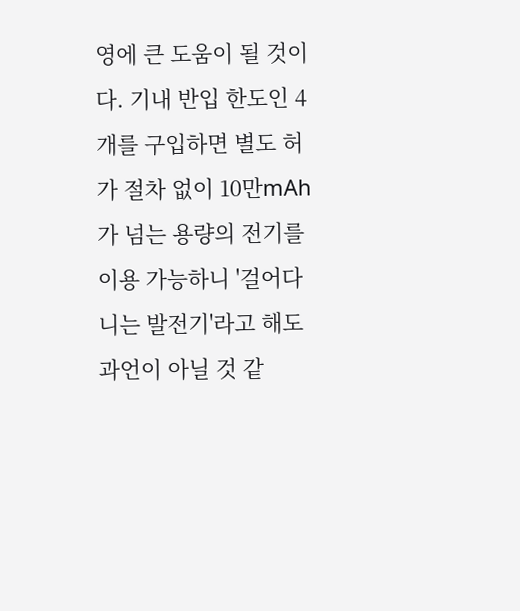영에 큰 도움이 될 것이다. 기내 반입 한도인 4개를 구입하면 별도 허가 절차 없이 10만mAh가 넘는 용량의 전기를 이용 가능하니 '걸어다니는 발전기'라고 해도 과언이 아닐 것 같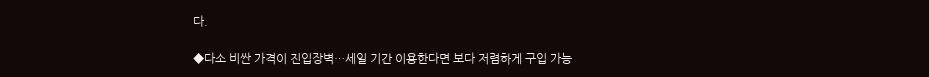다.

◆다소 비싼 가격이 진입장벽…세일 기간 이용한다면 보다 저렴하게 구입 가능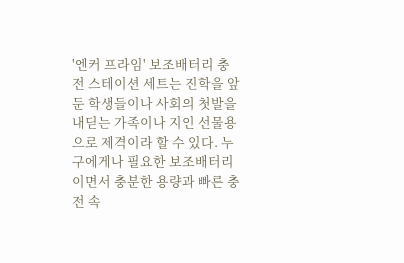'엔커 프라임' 보조배터리 충전 스테이션 세트는 진학을 앞둔 학생들이나 사회의 첫발을 내딛는 가족이나 지인 선물용으로 제격이라 할 수 있다. 누구에게나 필요한 보조배터리이면서 충분한 용량과 빠른 충전 속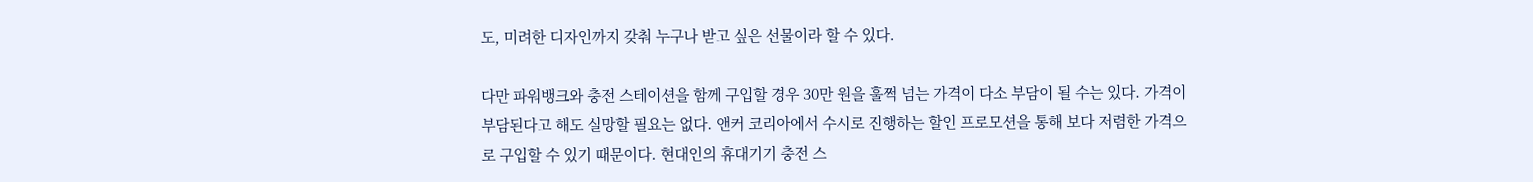도, 미려한 디자인까지 갖춰 누구나 받고 싶은 선물이라 할 수 있다.

다만 파워뱅크와 충전 스테이션을 함께 구입할 경우 30만 원을 훌쩍 넘는 가격이 다소 부담이 될 수는 있다. 가격이 부담된다고 해도 실망할 필요는 없다. 앤커 코리아에서 수시로 진행하는 할인 프로모션을 통해 보다 저렴한 가격으로 구입할 수 있기 때문이다. 현대인의 휴대기기 충전 스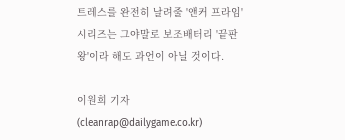트레스를 완전히 날려줄 '앤커 프라임' 시리즈는 그야말로 보조배터리 '끝판왕'이라 해도 과언이 아닐 것이다.

이원희 기자 (cleanrap@dailygame.co.kr)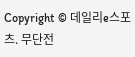Copyright © 데일리e스포츠. 무단전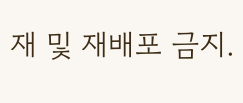재 및 재배포 금지.